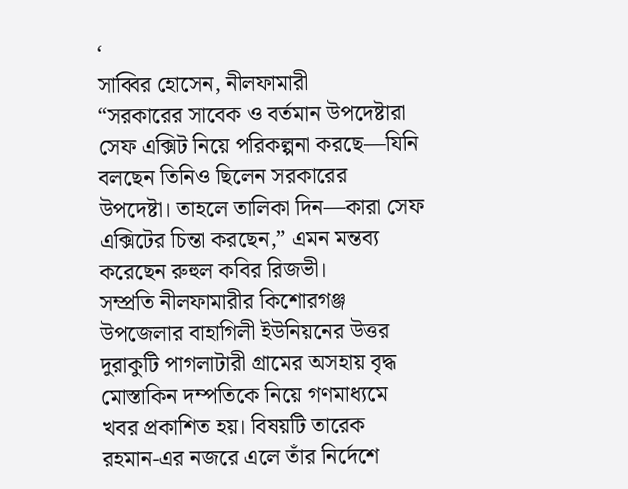‘
সাব্বির হোসেন, নীলফামারী
“সরকারের সাবেক ও বর্তমান উপদেষ্টারা সেফ এক্সিট নিয়ে পরিকল্পনা করছে—যিনি বলছেন তিনিও ছিলেন সরকারের উপদেষ্টা। তাহলে তালিকা দিন—কারা সেফ এক্সিটের চিন্তা করছেন,” এমন মন্তব্য করেছেন রুহুল কবির রিজভী।
সম্প্রতি নীলফামারীর কিশোরগঞ্জ উপজেলার বাহাগিলী ইউনিয়নের উত্তর দুরাকুটি পাগলাটারী গ্রামের অসহায় বৃদ্ধ মোস্তাকিন দম্পতিকে নিয়ে গণমাধ্যমে খবর প্রকাশিত হয়। বিষয়টি তারেক রহমান-এর নজরে এলে তাঁর নির্দেশে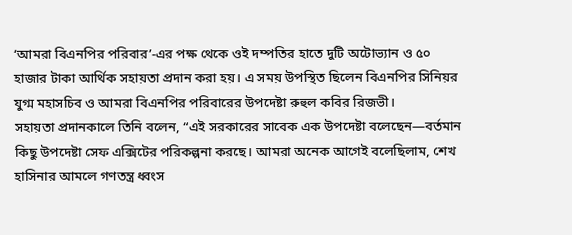‘আমরা বিএনপির পরিবার’-এর পক্ষ থেকে ওই দম্পতির হাতে দুটি অটোভ্যান ও ৫০ হাজার টাকা আর্থিক সহায়তা প্রদান করা হয়। এ সময় উপস্থিত ছিলেন বিএনপির সিনিয়র যুগ্ম মহাসচিব ও আমরা বিএনপির পরিবারের উপদেষ্টা রুহুল কবির রিজভী।
সহায়তা প্রদানকালে তিনি বলেন, “এই সরকারের সাবেক এক উপদেষ্টা বলেছেন—বর্তমান কিছু উপদেষ্টা সেফ এক্সিটের পরিকল্পনা করছে। আমরা অনেক আগেই বলেছিলাম, শেখ হাসিনার আমলে গণতন্ত্র ধ্বংস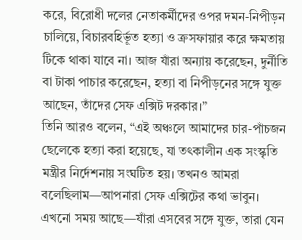করে, বিরোধী দলের নেতাকর্মীদের ওপর দমন-নিপীড়ন চালিয়ে, বিচারবহির্ভূত হত্যা ও ক্রসফায়ার করে ক্ষমতায় টিকে থাকা যাবে না। আজ যাঁরা অন্যায় করেছেন, দুর্নীতি বা টাকা পাচার করেছেন, হত্যা বা নিপীড়নের সঙ্গে যুক্ত আছেন, তাঁদের সেফ এক্সিট দরকার।”
তিনি আরও বলেন, “এই অঞ্চলে আমাদের চার-পাঁচজন ছেলেকে হত্যা করা হয়েছে, যা তৎকালীন এক সংস্কৃতি মন্ত্রীর নির্দেশনায় সংঘটিত হয়। তখনও আমরা বলেছিলাম—আপনারা সেফ এক্সিটের কথা ভাবুন। এখনো সময় আছে—যাঁরা এসবের সঙ্গে যুক্ত, তারা যেন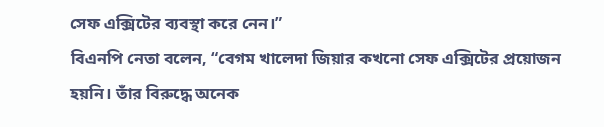সেফ এক্সিটের ব্যবস্থা করে নেন।”
বিএনপি নেতা বলেন, “বেগম খালেদা জিয়ার কখনো সেফ এক্সিটের প্রয়োজন হয়নি। তাঁর বিরুদ্ধে অনেক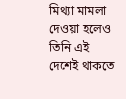মিথ্যা মামলা দেওয়া হলেও তিনি এই দেশেই থাকতে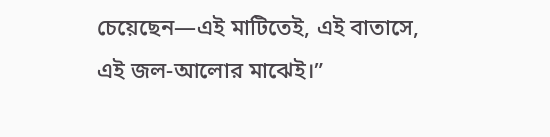চেয়েছেন—এই মাটিতেই, এই বাতাসে, এই জল-আলোর মাঝেই।”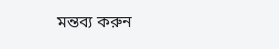মন্তব্য করুন